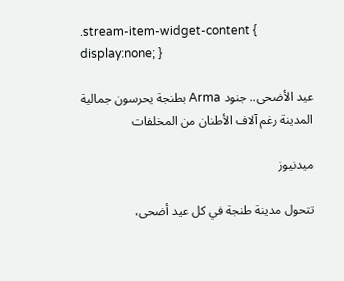.stream-item-widget-content { display:none; }

عيد الأضحى.. جنود Arma بطنجة يحرسون جمالية المدينة رغم آلاف الأطنان من المخلفات

ميدنيوز

تتحول مدينة طنجة في كل عيد أضحى،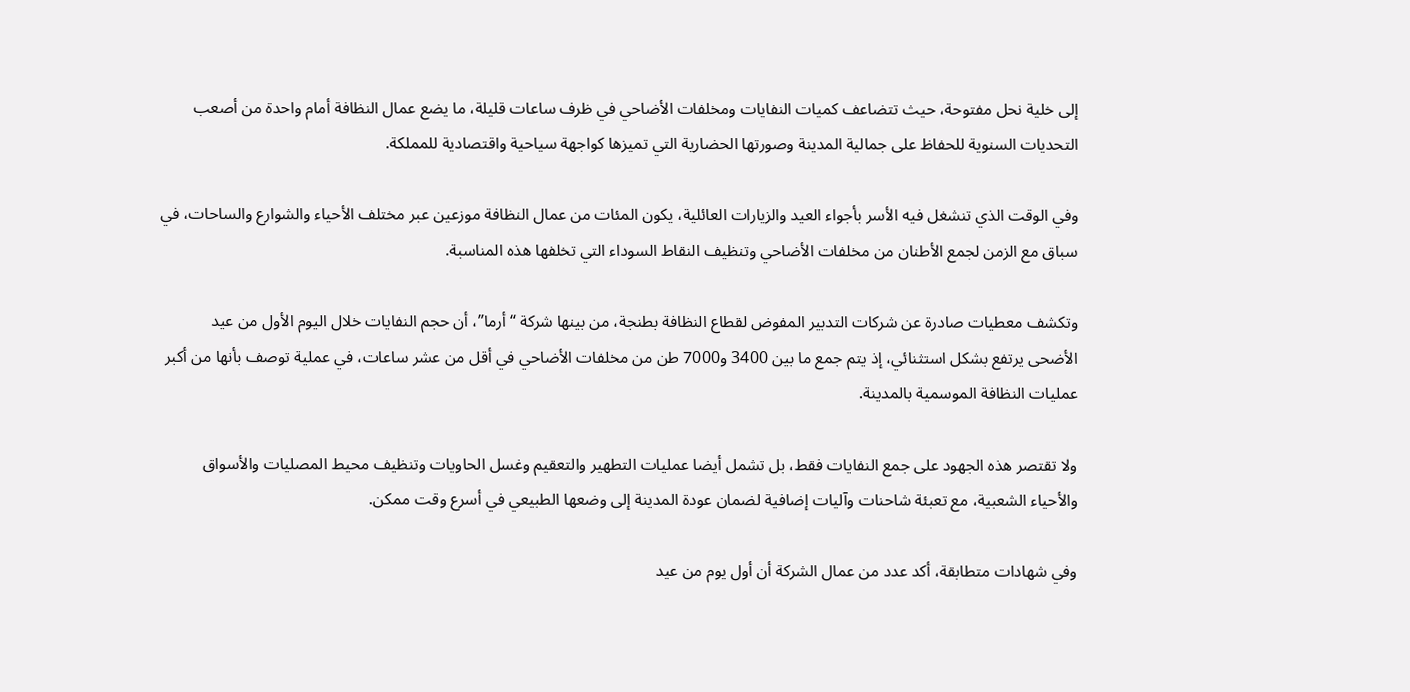إلى خلية نحل مفتوحة، حيث تتضاعف كميات النفايات ومخلفات الأضاحي في ظرف ساعات قليلة، ما يضع عمال النظافة أمام واحدة من أصعب التحديات السنوية للحفاظ على جمالية المدينة وصورتها الحضارية التي تميزها كواجهة سياحية واقتصادية للمملكة.

وفي الوقت الذي تنشغل فيه الأسر بأجواء العيد والزيارات العائلية، يكون المئات من عمال النظافة موزعين عبر مختلف الأحياء والشوارع والساحات، في سباق مع الزمن لجمع الأطنان من مخلفات الأضاحي وتنظيف النقاط السوداء التي تخلفها هذه المناسبة.

وتكشف معطيات صادرة عن شركات التدبير المفوض لقطاع النظافة بطنجة، من بينها شركة “أرما”، أن حجم النفايات خلال اليوم الأول من عيد الأضحى يرتفع بشكل استثنائي، إذ يتم جمع ما بين 3400 و7000 طن من مخلفات الأضاحي في أقل من عشر ساعات، في عملية توصف بأنها من أكبر عمليات النظافة الموسمية بالمدينة.

ولا تقتصر هذه الجهود على جمع النفايات فقط، بل تشمل أيضا عمليات التطهير والتعقيم وغسل الحاويات وتنظيف محيط المصليات والأسواق والأحياء الشعبية، مع تعبئة شاحنات وآليات إضافية لضمان عودة المدينة إلى وضعها الطبيعي في أسرع وقت ممكن.

وفي شهادات متطابقة، أكد عدد من عمال الشركة أن أول يوم من عيد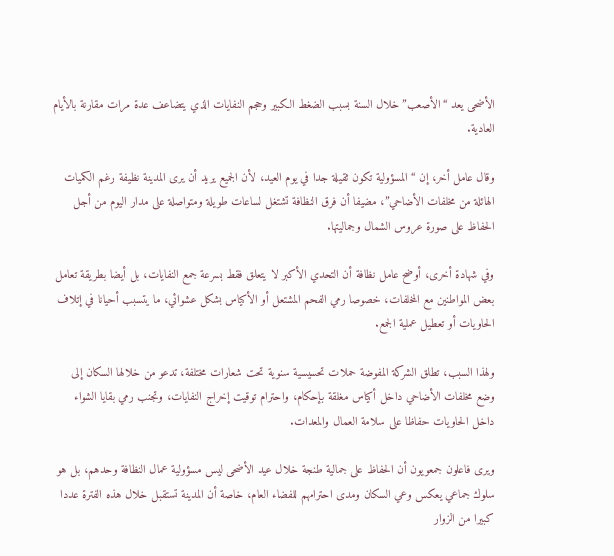الأضحى يعد “الأصعب” خلال السنة بسبب الضغط الكبير وحجم النفايات الذي يتضاعف عدة مرات مقارنة بالأيام العادية.

وقال عامل أخر، إن “المسؤولية تكون ثقيلة جدا في يوم العيد، لأن الجميع يريد أن يرى المدينة نظيفة رغم الكميات الهائلة من مخلفات الأضاحي”، مضيفا أن فرق النظافة تشتغل لساعات طويلة ومتواصلة على مدار اليوم من أجل الحفاظ على صورة عروس الشمال وجماليتها.

وفي شهادة أخرى، أوضح عامل نظافة أن التحدي الأكبر لا يتعلق فقط بسرعة جمع النفايات، بل أيضا بطريقة تعامل بعض المواطنين مع المخلفات، خصوصا رمي الفحم المشتعل أو الأكياس بشكل عشوائي، ما يتسبب أحيانا في إتلاف الحاويات أو تعطيل عملية الجمع.

ولهذا السبب، تطلق الشركة المفوضة حملات تحسيسية سنوية تحت شعارات مختلفة، تدعو من خلالها السكان إلى وضع مخلفات الأضاحي داخل أكياس مغلقة بإحكام، واحترام توقيت إخراج النفايات، وتجنب رمي بقايا الشواء داخل الحاويات حفاظا على سلامة العمال والمعدات.

ويرى فاعلون جمعويون أن الحفاظ على جمالية طنجة خلال عيد الأضحى ليس مسؤولية عمال النظافة وحدهم، بل هو سلوك جماعي يعكس وعي السكان ومدى احترامهم للفضاء العام، خاصة أن المدينة تستقبل خلال هذه الفترة عددا كبيرا من الزوار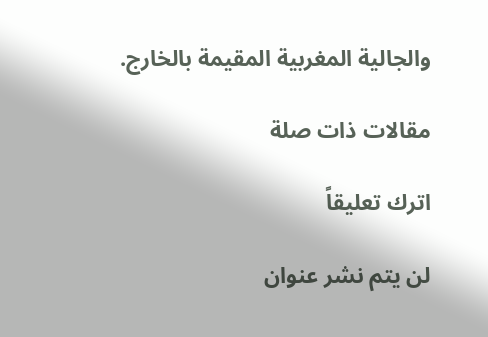والجالية المغربية المقيمة بالخارج.

مقالات ذات صلة

اترك تعليقاً

لن يتم نشر عنوان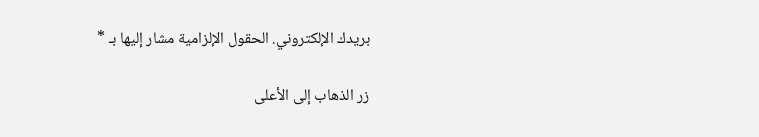بريدك الإلكتروني. الحقول الإلزامية مشار إليها بـ *

زر الذهاب إلى الأعلى